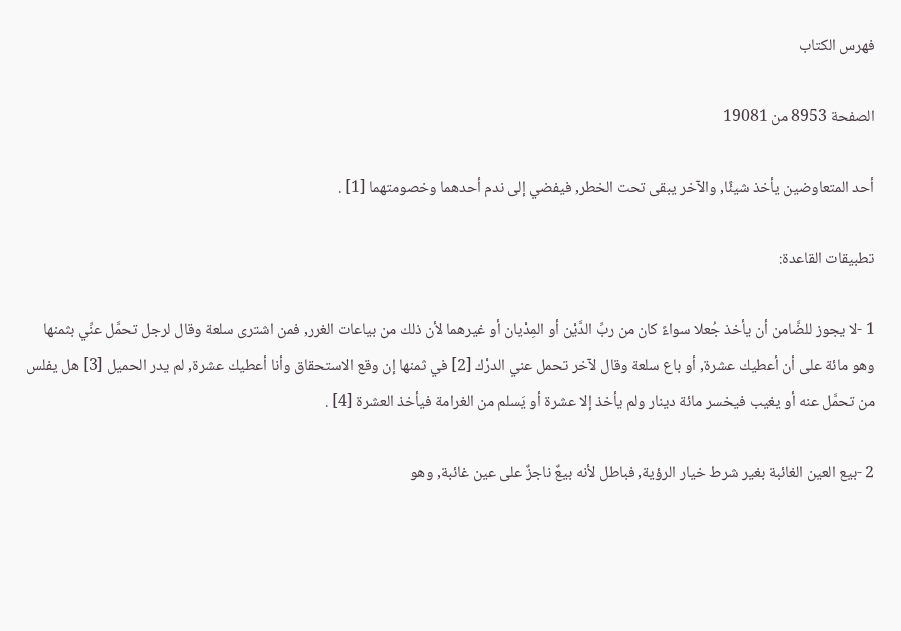فهرس الكتاب

الصفحة 8953 من 19081

أحد المتعاوضين يأخذ شيئًا, والآخر يبقى تحت الخطر, فيفضي إلى ندم أحدهما وخصومتهما [1] .

تطبيقات القاعدة:

1 -لا يجوز للضَّامن أن يأخذ جُعلا سواءً كان من ربِّ الدَّيْن أو المِدْيان أو غيرهما لأن ذلك من بياعات الغرر, فمن اشترى سلعة وقال لرجل تحمَّل عنِّي بثمنها وهو مائة على أن أعطيك عشرة, أو باع سلعة وقال لآخر تحمل عني الدرْك [2] في ثمنها إن وقع الاستحقاق وأنا أعطيك عشرة, لم يدر الحميل [3] هل يفلس من تحمَّل عنه أو يغيب فيخسر مائة دينار ولم يأخذ إلا عشرة أو يَسلم من الغرامة فيأخذ العشرة [4] .

2 -بيع العين الغائبة بغير شرط خيار الرؤية, فباطل لأنه بيعٌ ناجزٌ على عين غائبة, وهو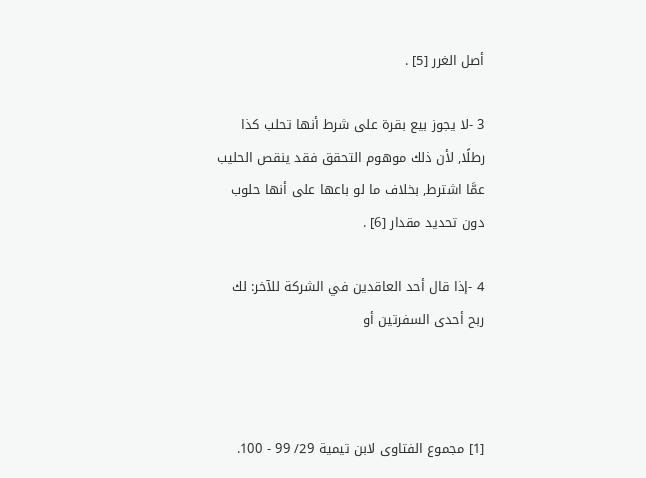أصل الغرر [5] .

3 -لا يجوز بيع بقرة على شرط أنها تحلب كذا رطلًا, لأن ذلك موهوم التحقق فقد ينقص الحليب عمَّا اشترط, بخلاف ما لو باعها على أنها حلوب دون تحديد مقدار [6] .

4 -إذا قال أحد العاقدين في الشركة للآخر: لك ربح أحدى السفرتين أو



[1] مجموع الفتاوى لابن تيمية 29/ 99 - 100.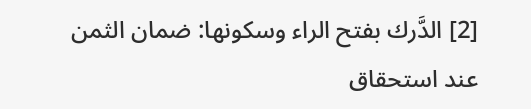[2] الدَّرك بفتح الراء وسكونها: ضمان الثمن عند استحقاق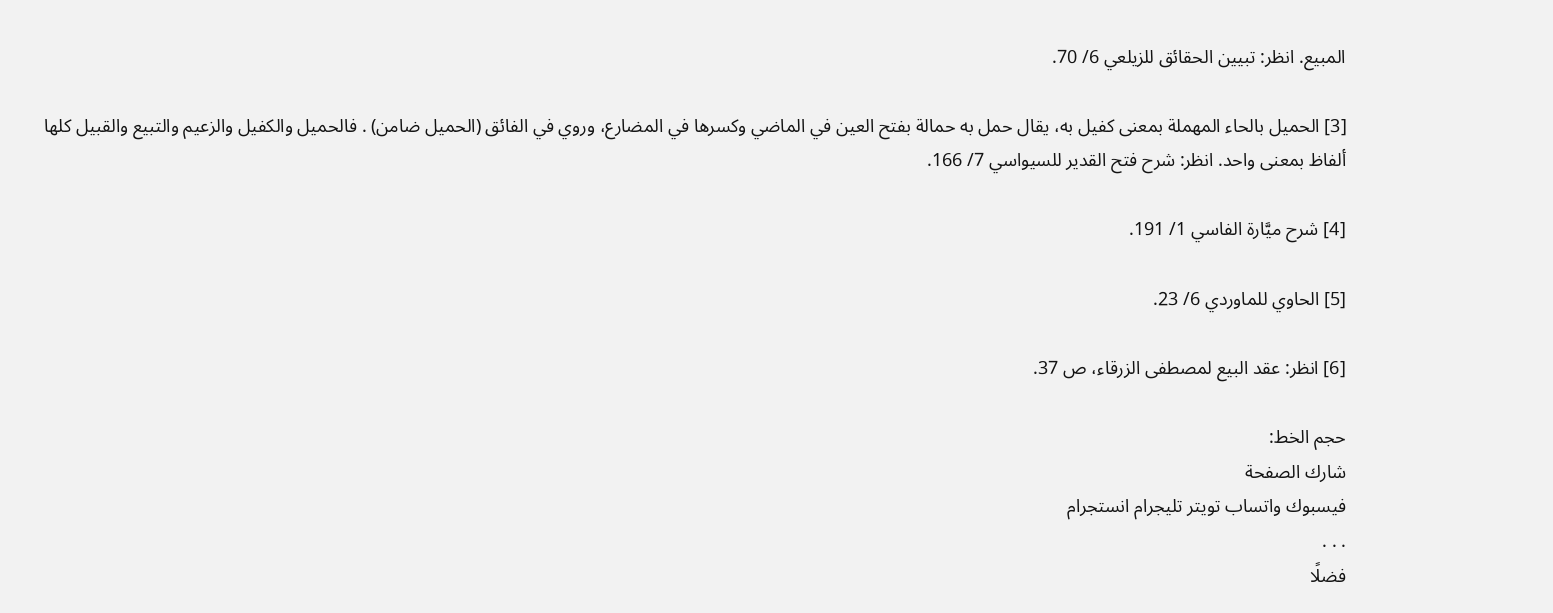المبيع. انظر: تبيين الحقائق للزيلعي 6/ 70.

[3] الحميل بالحاء المهملة بمعنى كفيل به، يقال حمل به حمالة بفتح العين في الماضي وكسرها في المضارع، وروي في الفائق (الحميل ضامن) . فالحميل والكفيل والزعيم والتبيع والقبيل كلها ألفاظ بمعنى واحد. انظر: شرح فتح القدير للسيواسي 7/ 166.

[4] شرح ميَّارة الفاسي 1/ 191.

[5] الحاوي للماوردي 6/ 23.

[6] انظر: عقد البيع لمصطفى الزرقاء، ص 37.

حجم الخط:
شارك الصفحة
فيسبوك واتساب تويتر تليجرام انستجرام
. . .
فضلًا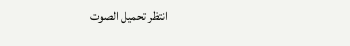انتظر تحميل الصوت